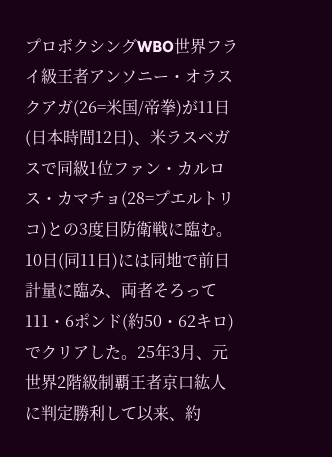プロボクシングWBO世界フライ級王者アンソニー・オラスクアガ(26=米国/帝拳)が11日(日本時間12日)、米ラスベガスで同級1位ファン・カルロス・カマチョ(28=プエルトリコ)との3度目防衛戦に臨む。10日(同11日)には同地で前日計量に臨み、両者そろって111・6ポンド(約50・62キロ)でクリアした。25年3月、元世界2階級制覇王者京口紘人に判定勝利して以来、約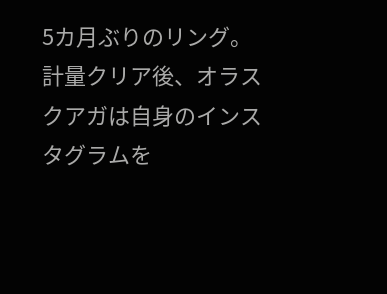5カ月ぶりのリング。計量クリア後、オラスクアガは自身のインスタグラムを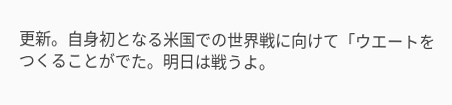更新。自身初となる米国での世界戦に向けて「ウエートをつくることがでた。明日は戦うよ。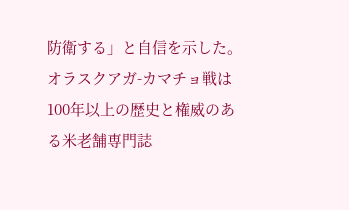防衛する」と自信を示した。
オラスクアガ-カマチョ戦は100年以上の歴史と権威のある米老舗専門誌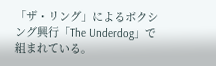「ザ・リング」によるボクシング興行「The Underdog」で組まれている。